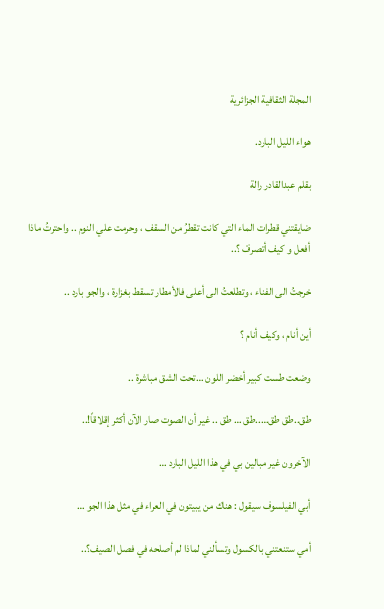المجلة الثقافية الجزائرية

هواء الليل البارد.

بقلم عبدالقادر رالة

ضايقتني قطرات الماء التي كانت تقطرُ من السقف ، وحرمت علي النوم .. واحترتُ ماذا أفعل و كيف أتصرفْ ؟..

خرجتُ الى الفناء ، وتطلعتُ الى أعلى فالأمطار تسقط بغزارة ، والجو بارد ..

أين أنام ، وكيف أنام ؟

وضعت طست كبير أخضر اللون …تحت الشق مباشرة ..

طق..طق طق…..طق … طق .. غير أن الصوت صار الآن أكثر إقلاقاً!..

الآخرون غير مبالين بي في هذا الليل البارد …

أبي الفيلسوف سيقول : هناك من يبيتون في العراء في مثل هذا الجو …

أمي ستنعتني بالكسول وتسألني لماذا لم أصلحه في فصل الصيف؟..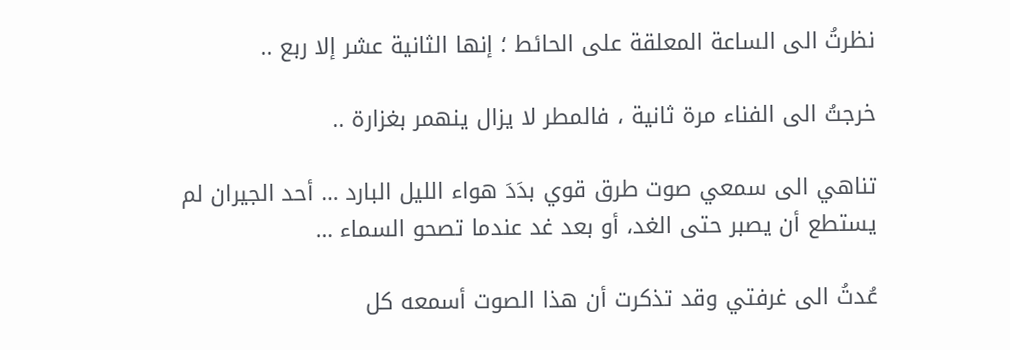نظرتُ الى الساعة المعلقة على الحائط ؛ إنها الثانية عشر إلا ربع ..

خرجتُ الى الفناء مرة ثانية ، فالمطر لا يزال ينهمر بغزارة ..

تناهي الى سمعي صوت طرق قوي بدَدَ هواء الليل البارد … أحد الجيران لم يستطع أن يصبر حتى الغد، أو بعد غد عندما تصحو السماء …

عُدتُ الى غرفتي وقد تذكرت أن هذا الصوت أسمعه كل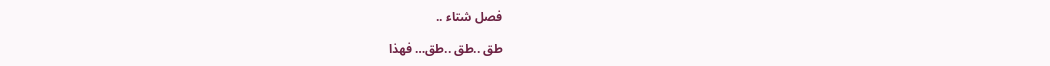فصل شتاء ..

طق ..طق ..طق… فهذا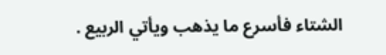الشتاء فأسرع ما يذهب ويأتي الربيع .